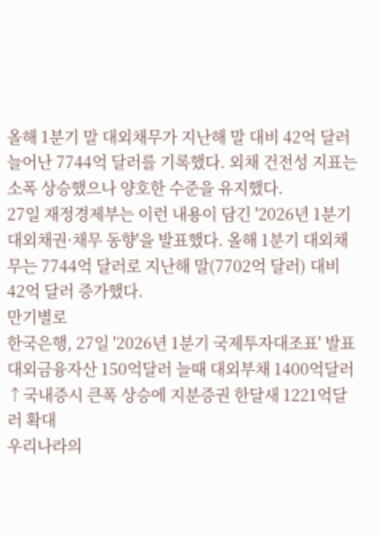올해 1분기 말 대외채무가 지난해 말 대비 42억 달러 늘어난 7744억 달러를 기록했다. 외채 건전성 지표는 소폭 상승했으나 양호한 수준을 유지했다.
27일 재정경제부는 이런 내용이 담긴 '2026년 1분기 대외채권·채무 동향'을 발표했다. 올해 1분기 대외채무는 7744억 달러로 지난해 말(7702억 달러) 대비 42억 달러 증가했다.
만기별로
한국은행, 27일 '2026년 1분기 국제투자대조표' 발표대외금융자산 150억달러 늘때 대외부채 1400억달러 ↑국내증시 큰폭 상승에 지분증권 한달새 1221억달러 확대
우리나라의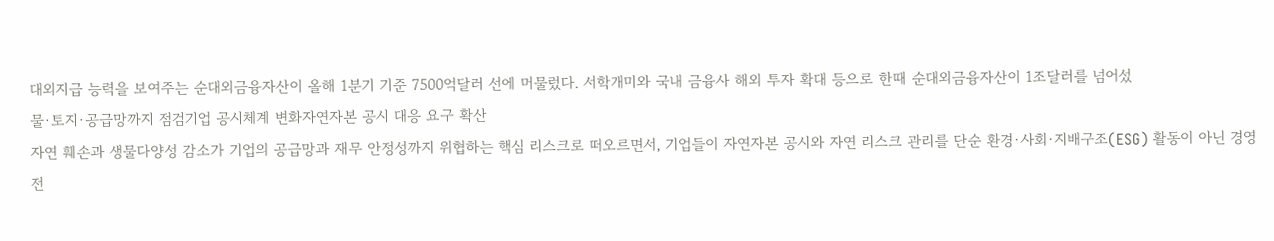대외지급 능력을 보여주는 순대외금융자산이 올해 1분기 기준 7500억달러 선에 머물렀다. 서학개미와 국내 금융사 해외 투자 확대 등으로 한때 순대외금융자산이 1조달러를 넘어섰
물·토지·공급망까지 점검기업 공시체계 변화자연자본 공시 대응 요구 확산
자연 훼손과 생물다양성 감소가 기업의 공급망과 재무 안정성까지 위협하는 핵심 리스크로 떠오르면서, 기업들이 자연자본 공시와 자연 리스크 관리를 단순 환경·사회·지배구조(ESG) 활동이 아닌 경영 전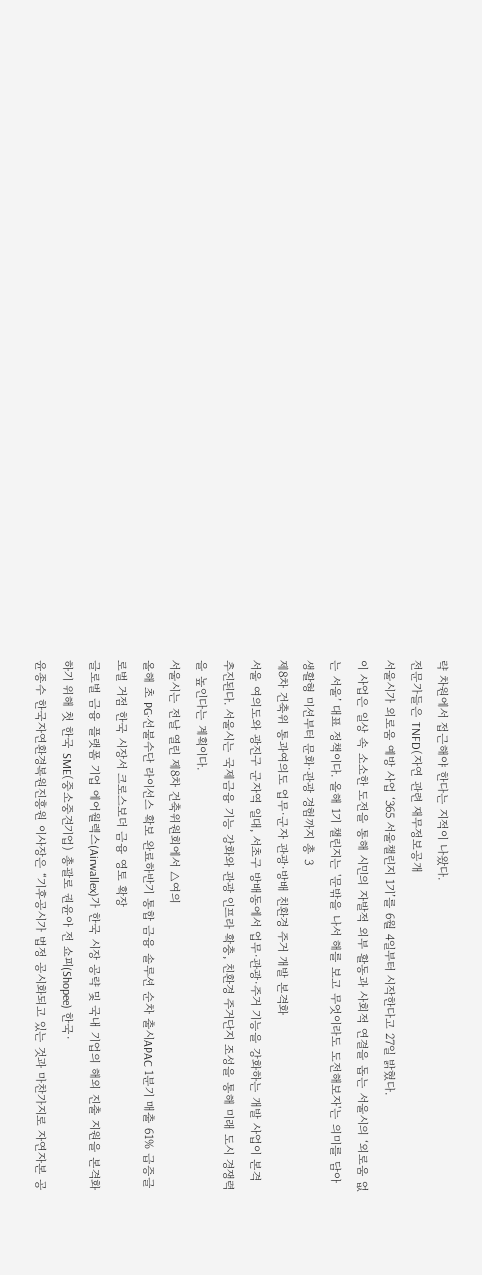략 차원에서 접근해야 한다는 지적이 나왔다.
전문가들은 TNFD(자연 관련 재무정보공개
서울시가 외로움 예방 사업 ‘365 서울챌린지 1기’를 6월 4일부터 시작한다고 27일 밝혔다.
이 사업은 일상 속 소소한 도전을 통해 시민의 자발적 외부 활동과 사회적 연결을 돕는 서울시의 ‘외로움 없는 서울’ 대표 정책이다. 올해 1기 챌린지는 '문밖을 나서 해를 보고 무엇이라도 도전해보자'는 의미를 담아 생활형 미션부터 문화·관광 경험까지 총 3
제8차 건축위 통과여의도 업무·군자 관광·방배 친환경 주거 개발 본격화
서울 여의도와 광진구 군자역 일대, 서초구 방배동에서 업무·관광·주거 기능을 강화하는 개발 사업이 본격 추진된다. 서울시는 국제금융 기능 강화와 관광 인프라 확충, 친환경 주거단지 조성을 통해 미래 도시 경쟁력을 높인다는 계획이다.
서울시는 전날 열린 제8차 건축위원회에서 △여의
올해 초 PG·선불수단 라이선스 확보 완료하반기 통합 금융 솔루션 순차 출시APAC 1분기 매출 61% 급증글로벌 거점 한국 시장서 크로스보더 금융 영토 확장
글로벌 금융 플랫폼 기업 에어월렉스(Airwallex)가 한국 시장 공략 및 국내 기업의 해외 진출 지원을 본격화하기 위해 첫 한국 SME(중소중견기업) 총괄로 권윤아 전 쇼피(Shopee) 한국·
윤종수 한국자연환경복원진흥원 이사장은 “기후공시가 법정 공시화되고 있는 것과 마찬가지로 자연자본 공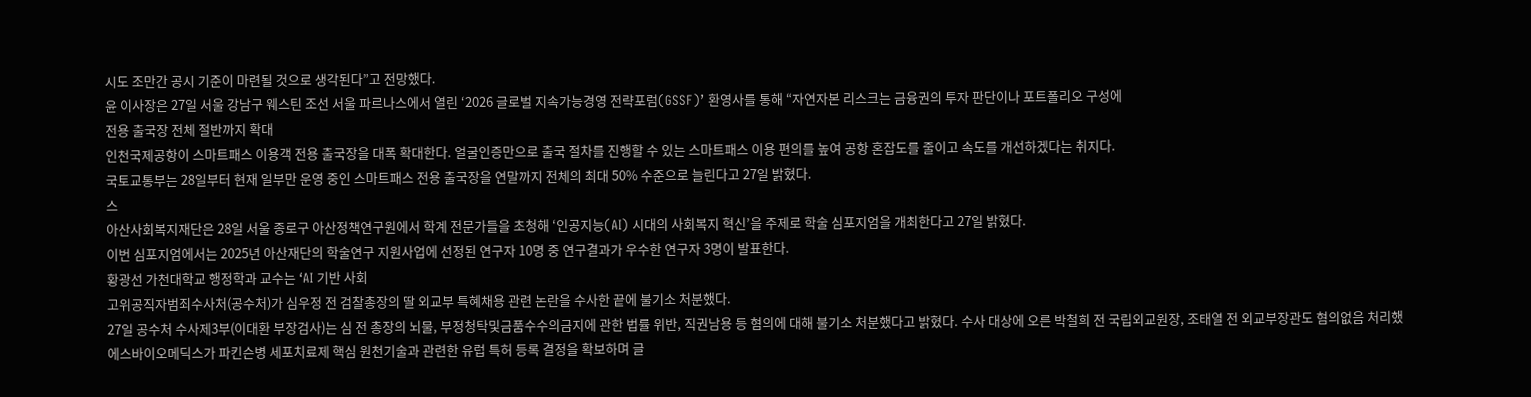시도 조만간 공시 기준이 마련될 것으로 생각된다”고 전망했다.
윤 이사장은 27일 서울 강남구 웨스틴 조선 서울 파르나스에서 열린 ‘2026 글로벌 지속가능경영 전략포럼(GSSF)’ 환영사를 통해 “자연자본 리스크는 금융권의 투자 판단이나 포트폴리오 구성에
전용 출국장 전체 절반까지 확대
인천국제공항이 스마트패스 이용객 전용 출국장을 대폭 확대한다. 얼굴인증만으로 출국 절차를 진행할 수 있는 스마트패스 이용 편의를 높여 공항 혼잡도를 줄이고 속도를 개선하겠다는 취지다.
국토교통부는 28일부터 현재 일부만 운영 중인 스마트패스 전용 출국장을 연말까지 전체의 최대 50% 수준으로 늘린다고 27일 밝혔다.
스
아산사회복지재단은 28일 서울 종로구 아산정책연구원에서 학계 전문가들을 초청해 ‘인공지능(AI) 시대의 사회복지 혁신’을 주제로 학술 심포지엄을 개최한다고 27일 밝혔다.
이번 심포지엄에서는 2025년 아산재단의 학술연구 지원사업에 선정된 연구자 10명 중 연구결과가 우수한 연구자 3명이 발표한다.
황광선 가천대학교 행정학과 교수는 ‘AI 기반 사회
고위공직자범죄수사처(공수처)가 심우정 전 검찰총장의 딸 외교부 특혜채용 관련 논란을 수사한 끝에 불기소 처분했다.
27일 공수처 수사제3부(이대환 부장검사)는 심 전 총장의 뇌물, 부정청탁및금품수수의금지에 관한 법률 위반, 직권남용 등 혐의에 대해 불기소 처분했다고 밝혔다. 수사 대상에 오른 박철희 전 국립외교원장, 조태열 전 외교부장관도 혐의없음 처리했
에스바이오메딕스가 파킨슨병 세포치료제 핵심 원천기술과 관련한 유럽 특허 등록 결정을 확보하며 글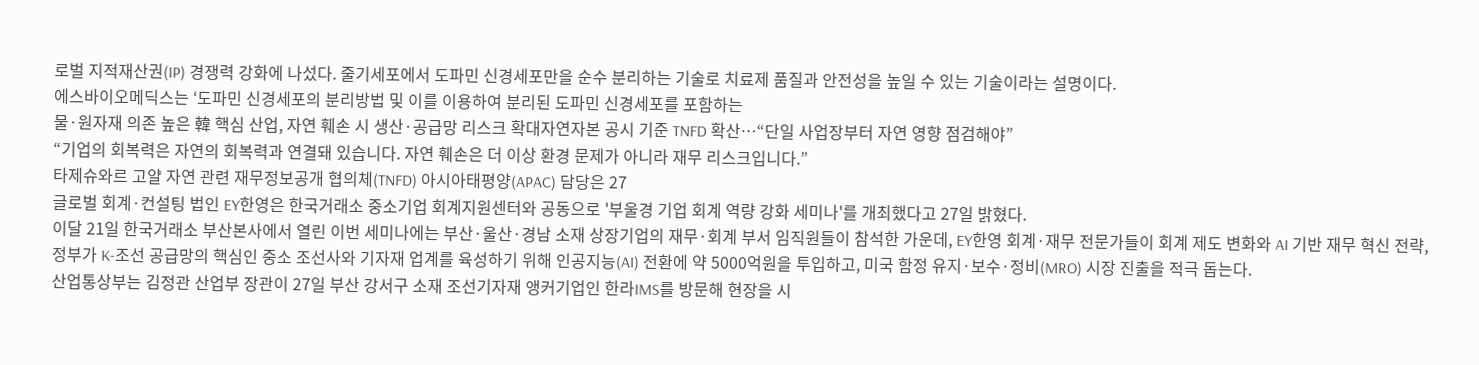로벌 지적재산권(IP) 경쟁력 강화에 나섰다. 줄기세포에서 도파민 신경세포만을 순수 분리하는 기술로 치료제 품질과 안전성을 높일 수 있는 기술이라는 설명이다.
에스바이오메딕스는 ‘도파민 신경세포의 분리방법 및 이를 이용하여 분리된 도파민 신경세포를 포함하는
물·원자재 의존 높은 韓 핵심 산업, 자연 훼손 시 생산·공급망 리스크 확대자연자본 공시 기준 TNFD 확산…“단일 사업장부터 자연 영향 점검해야”
“기업의 회복력은 자연의 회복력과 연결돼 있습니다. 자연 훼손은 더 이상 환경 문제가 아니라 재무 리스크입니다.”
타제슈와르 고얄 자연 관련 재무정보공개 협의체(TNFD) 아시아태평양(APAC) 담당은 27
글로벌 회계·컨설팅 법인 EY한영은 한국거래소 중소기업 회계지원센터와 공동으로 '부울경 기업 회계 역량 강화 세미나'를 개최했다고 27일 밝혔다.
이달 21일 한국거래소 부산본사에서 열린 이번 세미나에는 부산·울산·경남 소재 상장기업의 재무·회계 부서 임직원들이 참석한 가운데, EY한영 회계·재무 전문가들이 회계 제도 변화와 AI 기반 재무 혁신 전략,
정부가 K-조선 공급망의 핵심인 중소 조선사와 기자재 업계를 육성하기 위해 인공지능(AI) 전환에 약 5000억원을 투입하고, 미국 함정 유지·보수·정비(MRO) 시장 진출을 적극 돕는다.
산업통상부는 김정관 산업부 장관이 27일 부산 강서구 소재 조선기자재 앵커기업인 한라IMS를 방문해 현장을 시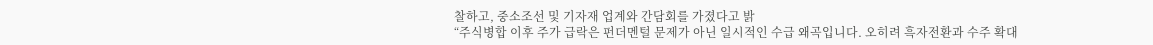찰하고, 중소조선 및 기자재 업계와 간담회를 가졌다고 밝
“주식병합 이후 주가 급락은 펀더멘털 문제가 아닌 일시적인 수급 왜곡입니다. 오히려 흑자전환과 수주 확대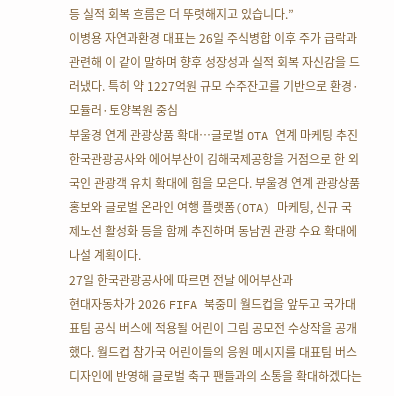등 실적 회복 흐름은 더 뚜렷해지고 있습니다.”
이병용 자연과환경 대표는 26일 주식병합 이후 주가 급락과 관련해 이 같이 말하며 향후 성장성과 실적 회복 자신감을 드러냈다. 특히 약 1227억원 규모 수주잔고를 기반으로 환경·모듈러·토양복원 중심
부울경 연계 관광상품 확대…글로벌 OTA 연계 마케팅 추진
한국관광공사와 에어부산이 김해국제공항을 거점으로 한 외국인 관광객 유치 확대에 힘을 모은다. 부울경 연계 관광상품 홍보와 글로벌 온라인 여행 플랫폼(OTA) 마케팅, 신규 국제노선 활성화 등을 함께 추진하며 동남권 관광 수요 확대에 나설 계획이다.
27일 한국관광공사에 따르면 전날 에어부산과
현대자동차가 2026 FIFA 북중미 월드컵을 앞두고 국가대표팀 공식 버스에 적용될 어린이 그림 공모전 수상작을 공개했다. 월드컵 참가국 어린이들의 응원 메시지를 대표팀 버스 디자인에 반영해 글로벌 축구 팬들과의 소통을 확대하겠다는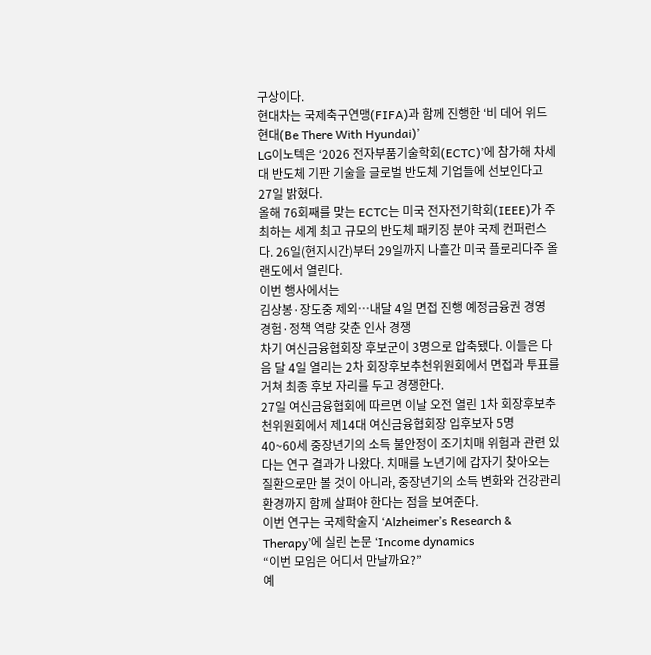구상이다.
현대차는 국제축구연맹(FIFA)과 함께 진행한 ‘비 데어 위드 현대(Be There With Hyundai)’
LG이노텍은 ‘2026 전자부품기술학회(ECTC)’에 참가해 차세대 반도체 기판 기술을 글로벌 반도체 기업들에 선보인다고 27일 밝혔다.
올해 76회째를 맞는 ECTC는 미국 전자전기학회(IEEE)가 주최하는 세계 최고 규모의 반도체 패키징 분야 국제 컨퍼런스다. 26일(현지시간)부터 29일까지 나흘간 미국 플로리다주 올랜도에서 열린다.
이번 행사에서는
김상봉·장도중 제외⋯내달 4일 면접 진행 예정금융권 경영 경험·정책 역량 갖춘 인사 경쟁
차기 여신금융협회장 후보군이 3명으로 압축됐다. 이들은 다음 달 4일 열리는 2차 회장후보추천위원회에서 면접과 투표를 거쳐 최종 후보 자리를 두고 경쟁한다.
27일 여신금융협회에 따르면 이날 오전 열린 1차 회장후보추천위원회에서 제14대 여신금융협회장 입후보자 5명
40~60세 중장년기의 소득 불안정이 조기치매 위험과 관련 있다는 연구 결과가 나왔다. 치매를 노년기에 갑자기 찾아오는 질환으로만 볼 것이 아니라, 중장년기의 소득 변화와 건강관리 환경까지 함께 살펴야 한다는 점을 보여준다.
이번 연구는 국제학술지 ‘Alzheimer’s Research & Therapy’에 실린 논문 ‘Income dynamics
“이번 모임은 어디서 만날까요?”
예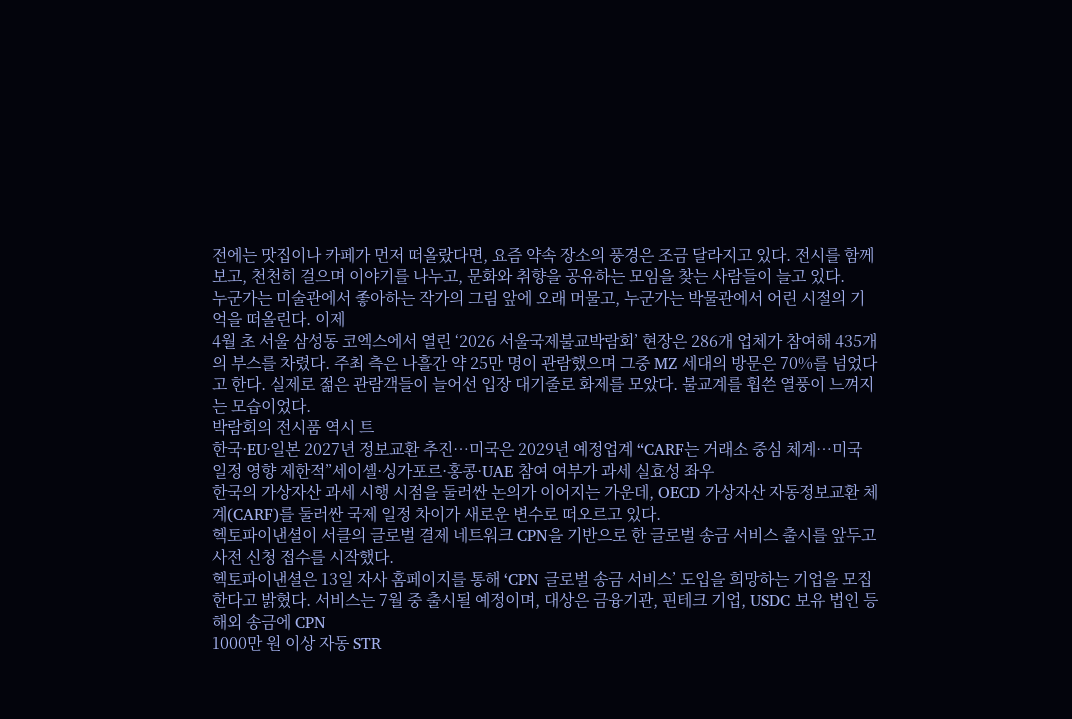전에는 맛집이나 카페가 먼저 떠올랐다면, 요즘 약속 장소의 풍경은 조금 달라지고 있다. 전시를 함께 보고, 천천히 걸으며 이야기를 나누고, 문화와 취향을 공유하는 모임을 찾는 사람들이 늘고 있다.
누군가는 미술관에서 좋아하는 작가의 그림 앞에 오래 머물고, 누군가는 박물관에서 어린 시절의 기억을 떠올린다. 이제
4월 초 서울 삼성동 코엑스에서 열린 ‘2026 서울국제불교박람회’ 현장은 286개 업체가 참여해 435개의 부스를 차렸다. 주최 측은 나흘간 약 25만 명이 관람했으며 그중 MZ 세대의 방문은 70%를 넘었다고 한다. 실제로 젊은 관람객들이 늘어선 입장 대기줄로 화제를 모았다. 불교계를 휩쓴 열풍이 느껴지는 모습이었다.
박람회의 전시품 역시 트
한국·EU·일본 2027년 정보교환 추진…미국은 2029년 예정업계 “CARF는 거래소 중심 체계…미국 일정 영향 제한적”세이셸·싱가포르·홍콩·UAE 참여 여부가 과세 실효성 좌우
한국의 가상자산 과세 시행 시점을 둘러싼 논의가 이어지는 가운데, OECD 가상자산 자동정보교환 체계(CARF)를 둘러싼 국제 일정 차이가 새로운 변수로 떠오르고 있다.
헥토파이낸셜이 서클의 글로벌 결제 네트워크 CPN을 기반으로 한 글로벌 송금 서비스 출시를 앞두고 사전 신청 접수를 시작했다.
헥토파이낸셜은 13일 자사 홈페이지를 통해 ‘CPN 글로벌 송금 서비스’ 도입을 희망하는 기업을 모집한다고 밝혔다. 서비스는 7월 중 출시될 예정이며, 대상은 금융기관, 핀테크 기업, USDC 보유 법인 등 해외 송금에 CPN
1000만 원 이상 자동 STR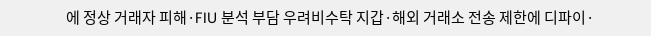에 정상 거래자 피해·FIU 분석 부담 우려비수탁 지갑·해외 거래소 전송 제한에 디파이·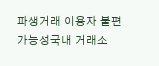파생거래 이용자 불편 가능성국내 거래소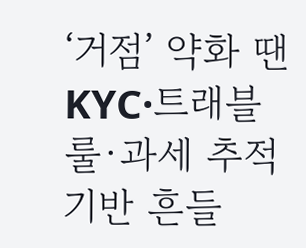‘거점’ 약화 땐 KYC·트래블룰·과세 추적 기반 흔들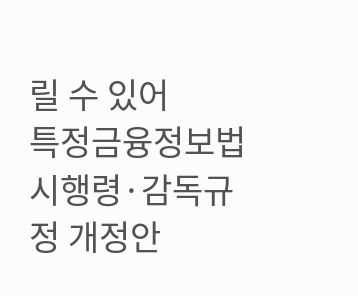릴 수 있어
특정금융정보법 시행령·감독규정 개정안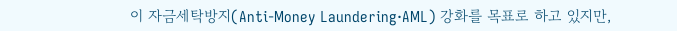이 자금세탁방지(Anti-Money Laundering·AML) 강화를 목표로 하고 있지만,